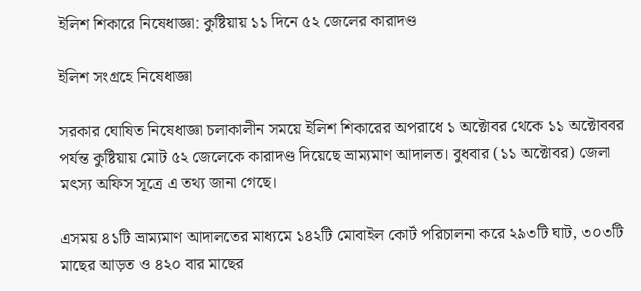ইলিশ শিকারে নিষেধাজ্ঞা: কুষ্টিয়ায় ১১ দিনে ৫২ জেলের কারাদণ্ড

ইলিশ সংগ্রহে নিষেধাজ্ঞা

সরকার ঘোষিত নিষেধাজ্ঞা চলাকালীন সময়ে ইলিশ শিকারের অপরাধে ১ অক্টোবর থেকে ১১ অক্টোববর পর্যন্ত কুষ্টিয়ায় মোট ৫২ জেলেকে কারাদণ্ড দিয়েছে ভ্রাম্যমাণ আদালত। বুধবার (১১ অক্টোবর) জেলা মৎস্য অফিস সূত্রে এ তথ্য জানা গেছে।

এসময় ৪১টি ভ্রাম্যমাণ আদালতের মাধ্যমে ১৪২টি মোবাইল কোর্ট পরিচালনা করে ২৯৩টি ঘাট, ৩০৩টি মাছের আড়ত ও ৪২০ বার মাছের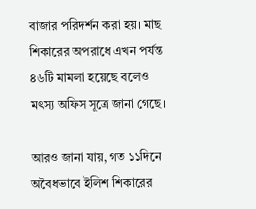বাজার পরিদর্শন করা হয়। মাছ শিকারের অপরাধে এখন পর্যন্ত ৪৬টি মামলা হয়েছে বলেও মৎস্য অফিস সূত্রে জানা গেছে।

আরও জানা যায়, গত ১১দিনে অবৈধভাবে ইলিশ শিকারের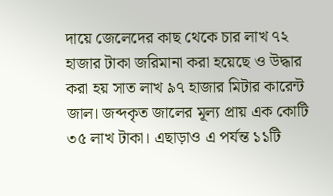দায়ে জেলেদের কাছ থেকে চার লাখ ৭২ হাজার টাকা জরিমানা করা হয়েছে ও উদ্ধার করা হয় সাত লাখ ৯৭ হাজার মিটার কারেন্ট জাল। জব্দকৃত জালের মূল্য প্রায় এক কোটি ৩৫ লাখ টাকা। এছাড়াও এ পর্যন্ত ১১টি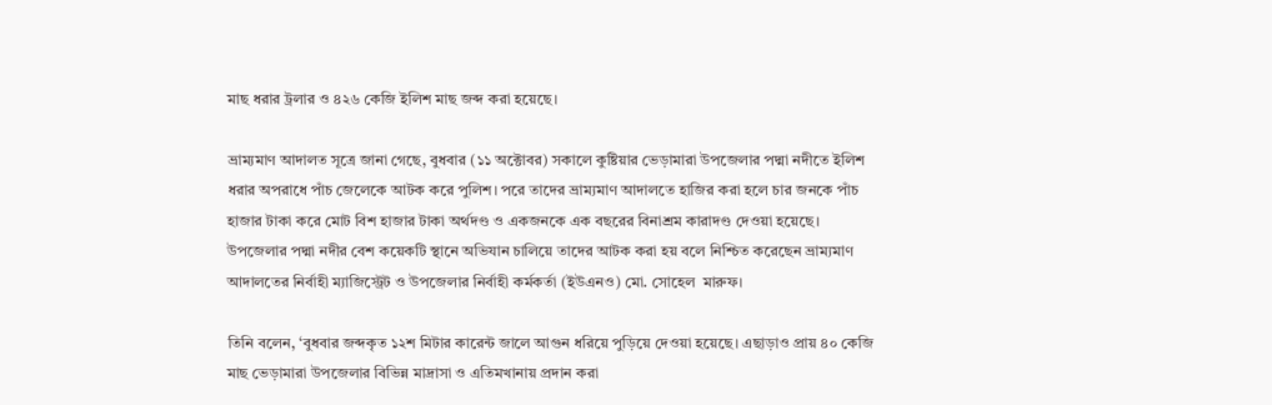মাছ ধরার ট্রলার ও ৪২৬ কেজি ইলিশ মাছ জব্দ করা হয়েছে।

ভ্রাম্যমাণ আদালত সূত্রে জানা গেছে, বুধবার (১১ অক্টোবর) সকালে কুষ্টিয়ার ভেড়ামারা উপজেলার পদ্মা নদীতে ইলিশ ধরার অপরাধে পাঁচ জেলেকে আটক করে পুলিশ। পরে তাদের ভ্রাম্যমাণ আদালতে হাজির করা হলে চার জনকে পাঁচ হাজার টাকা করে মোট বিশ হাজার টাকা অর্থদণ্ড ও একজনকে এক বছরের বিনাশ্রম কারাদণ্ড দেওয়া হয়েছে। উপজেলার পদ্মা নদীর বেশ কয়েকটি স্থানে অভিযান চালিয়ে তাদের আটক করা হয় বলে নিশ্চিত করেছেন ভ্রাম্যমাণ আদালতের নির্বাহী ম্যাজিস্ট্রেট ও উপজেলার নির্বাহী কর্মকর্তা (ইউএনও) মো. সোহেল  মারুফ।

তিনি বলেন, ‘বুধবার জব্দকৃত ১২শ মিটার কারেন্ট জালে আগুন ধরিয়ে পুড়িয়ে দেওয়া হয়েছে। এছাড়াও প্রায় ৪০ কেজি মাছ ভেড়ামারা উপজেলার বিভিন্ন মাদ্রাসা ও এতিমখানায় প্রদান করা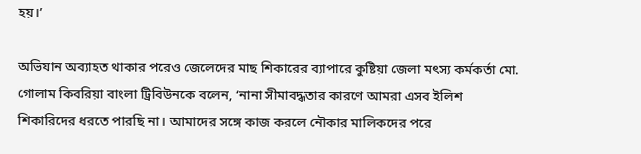হয়।’

অভিযান অব্যাহত থাকার পরেও জেলেদের মাছ শিকারের ব্যাপারে কুষ্টিয়া জেলা মৎস্য কর্মকর্তা মো. গোলাম কিবরিয়া বাংলা ট্রিবিউনকে বলেন, ‘নানা সীমাবদ্ধতার কারণে আমরা এসব ইলিশ শিকারিদের ধরতে পারছি না। আমাদের সঙ্গে কাজ করলে নৌকার মালিকদের পরে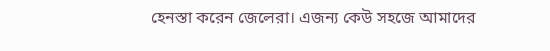হেনস্তা করেন জেলেরা। এজন্য কেউ সহজে আমাদের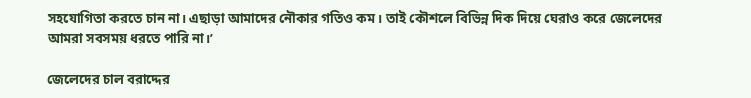সহযোগিতা করতে চান না। এছাড়া আমাদের নৌকার গতিও কম। তাই কৌশলে বিভিন্ন দিক দিয়ে ঘেরাও করে জেলেদের আমরা সবসময় ধরতে পারি না।’

জেলেদের চাল বরাদ্দের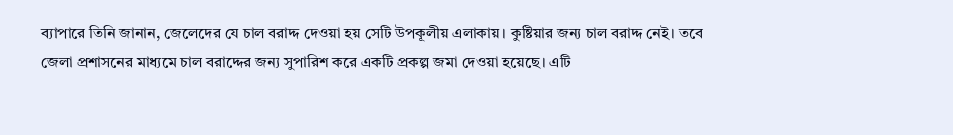ব্যাপারে তিনি জানান, জেলেদের যে চাল বরাদ্দ দেওয়া হয় সেটি উপকূলীয় এলাকায়। কুষ্টিয়ার জন্য চাল বরাদ্দ নেই। তবে জেলা প্রশাসনের মাধ্যমে চাল বরাদ্দের জন্য সুপারিশ করে একটি প্রকল্প জমা দেওয়া হয়েছে। এটি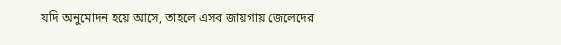যদি অনুমোদন হয়ে আসে, তাহলে এসব জায়গায় জেলেদের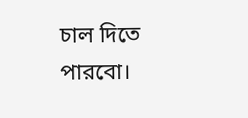চাল দিতে পারবো।